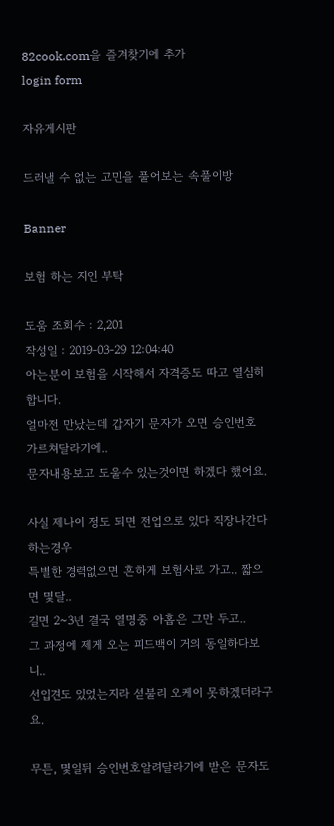82cook.com을 즐겨찾기에 추가
login form

자유게시판

드러낼 수 없는 고민을 풀어보는 속풀이방

Banner

보험 하는 지인 부탁

도움 조회수 : 2,201
작성일 : 2019-03-29 12:04:40
아는분이 보험을 시작해서 자격증도 따고 열심히 합니다.
얼마전 만났는데 갑자기 문자가 오면 승인번호 가르쳐달라기에..
문자내용보고 도울수 있는것이면 하겠다 했어요.

사실 제나이 정도 되면 전업으로 있다 직장나간다하는경우
특별한 경력없으면 흔하게 보험사로 가고.. 짧으면 몇달..
길면 2~3년 결국 열명중 아홉은 그만 두고..
그 과정에 제게 오는 피드백이 거의 동일하다보니..
선입견도 있었는지라 섣불리 오케이 못하겠더라구요.

무튼, 몇일뒤 승인번호알려달라기에 받은 문자도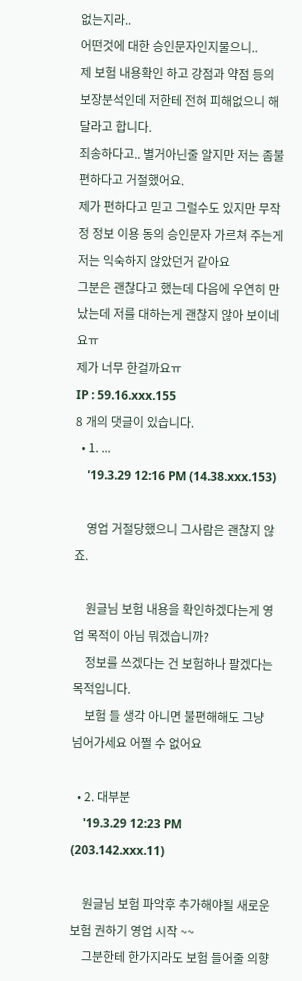없는지라..
어떤것에 대한 승인문자인지물으니..
제 보험 내용확인 하고 강점과 약점 등의 보장분석인데 저한테 전혀 피해없으니 해달라고 합니다.
죄송하다고.. 별거아닌줄 알지만 저는 좀불편하다고 거절했어요.
제가 편하다고 믿고 그럴수도 있지만 무작정 정보 이용 동의 승인문자 가르쳐 주는게 저는 익숙하지 않았던거 같아요
그분은 괜찮다고 했는데 다음에 우연히 만났는데 저를 대하는게 괜찮지 않아 보이네요ㅠ
제가 너무 한걸까요ㅠ
IP : 59.16.xxx.155
8 개의 댓글이 있습니다.
  • 1. ...
    '19.3.29 12:16 PM (14.38.xxx.153)

    영업 거절당했으니 그사람은 괜찮지 않죠.

    원글님 보험 내용을 확인하겠다는게 영업 목적이 아님 뭐겠습니까?
    정보를 쓰겠다는 건 보험하나 팔겠다는 목적입니다.
    보험 들 생각 아니면 불편해해도 그냥 넘어가세요 어쩔 수 없어요

  • 2. 대부분
    '19.3.29 12:23 PM (203.142.xxx.11)

    원글님 보험 파악후 추가해야될 새로운 보험 권하기 영업 시작 ~~
    그분한테 한가지라도 보험 들어줄 의향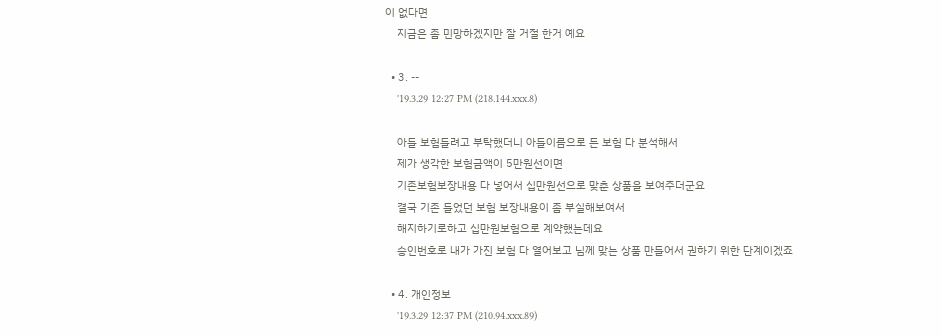이 없다면
    지금은 좀 민망하겠지만 잘 거절 한거 예요

  • 3. --
    '19.3.29 12:27 PM (218.144.xxx.8)

    아들 보험들려고 부탁했더니 아들이름으로 든 보험 다 분석해서
    제가 생각한 보험금액이 5만원선이면
    기존보험보장내용 다 넣어서 십만원선으로 맞춘 상품을 보여주더군요
    결국 기존 들었던 보험 보장내용이 좀 부실해보여서
    해지하기로하고 십만원보험으로 계약했는데요
    승인번호로 내가 가진 보험 다 열어보고 님께 맞는 상품 만들어서 권하기 위한 단계이겠죠

  • 4. 개인정보
    '19.3.29 12:37 PM (210.94.xxx.89)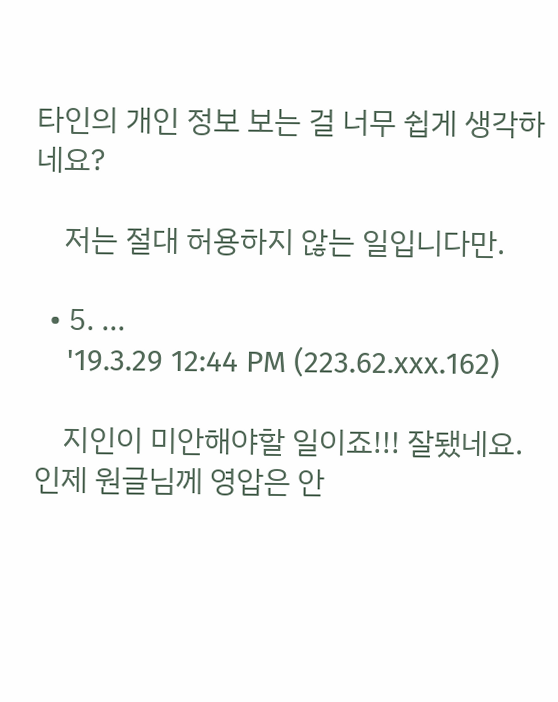타인의 개인 정보 보는 걸 너무 쉽게 생각하네요?

    저는 절대 허용하지 않는 일입니다만.

  • 5. ...
    '19.3.29 12:44 PM (223.62.xxx.162)

    지인이 미안해야할 일이죠!!! 잘됐네요.인제 원글님께 영압은 안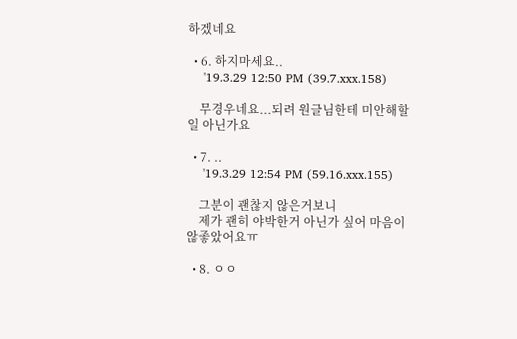하겠네요

  • 6. 하지마세요..
    '19.3.29 12:50 PM (39.7.xxx.158)

    무경우네요...되려 원글님한테 미안해할일 아닌가요

  • 7. ..
    '19.3.29 12:54 PM (59.16.xxx.155)

    그분이 괜찮지 않은거보니
    제가 괜히 야박한거 아닌가 싶어 마음이 않좋았어요ㅠ

  • 8. ㅇㅇ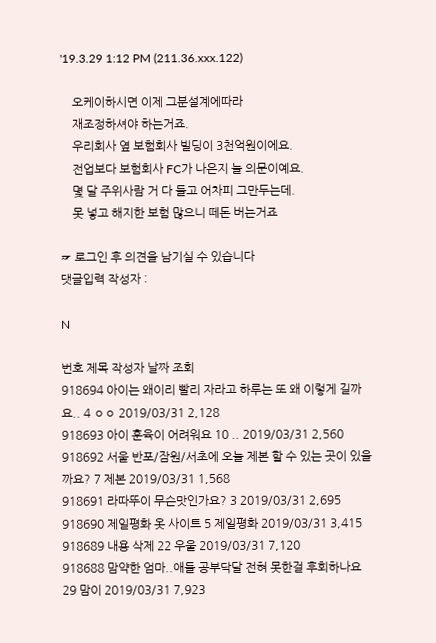'19.3.29 1:12 PM (211.36.xxx.122)

    오케이하시면 이제 그분설계에따라
    재조정하셔야 하는거죠.
    우리회사 옆 보험회사 빌딩이 3천억원이에요.
    전업보다 보험회사 FC가 나은지 늘 의문이예요.
    몇 달 주위사람 거 다 들고 어차피 그만두는데.
    못 넣고 해지한 보험 많으니 떼돈 버는거죠

☞ 로그인 후 의견을 남기실 수 있습니다
댓글입력 작성자 :

N

번호 제목 작성자 날짜 조회
918694 아이는 왜이리 빨리 자라고 하루는 또 왜 이렇게 길까요.. 4 ㅇㅇ 2019/03/31 2,128
918693 아이 훈육이 어려워요 10 .. 2019/03/31 2,560
918692 서울 반포/잠원/서초에 오늘 제본 할 수 있는 곳이 있을까요? 7 제본 2019/03/31 1,568
918691 라따뚜이 무슨맛인가요? 3 2019/03/31 2,695
918690 제일평화 옷 사이트 5 제일평화 2019/03/31 3,415
918689 내용 삭제 22 우울 2019/03/31 7,120
918688 맘약한 엄마..애들 공부닥달 전혀 못한걸 후회하나요 29 맘이 2019/03/31 7,923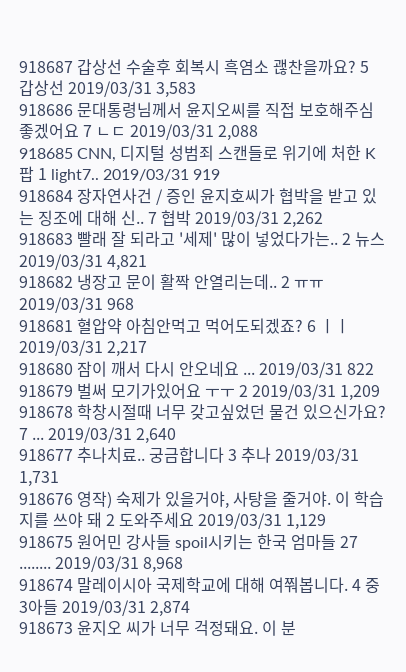918687 갑상선 수술후 회복시 흑염소 괞찬을까요? 5 갑상선 2019/03/31 3,583
918686 문대통령님께서 윤지오씨를 직접 보호해주심좋겠어요 7 ㄴㄷ 2019/03/31 2,088
918685 CNN, 디지털 성범죄 스캔들로 위기에 처한 K팝 1 light7.. 2019/03/31 919
918684 장자연사건 / 증인 윤지호씨가 협박을 받고 있는 징조에 대해 신.. 7 협박 2019/03/31 2,262
918683 빨래 잘 되라고 '세제' 많이 넣었다가는.. 2 뉴스 2019/03/31 4,821
918682 냉장고 문이 활짝 안열리는데.. 2 ㅠㅠ 2019/03/31 968
918681 혈압약 아침안먹고 먹어도되겠죠? 6 ㅣㅣ 2019/03/31 2,217
918680 잠이 깨서 다시 안오네요 ... 2019/03/31 822
918679 벌써 모기가있어요 ㅜㅜ 2 2019/03/31 1,209
918678 학창시절때 너무 갖고싶었던 물건 있으신가요? 7 ... 2019/03/31 2,640
918677 추나치료.. 궁금합니다 3 추나 2019/03/31 1,731
918676 영작) 숙제가 있을거야, 사탕을 줄거야. 이 학습지를 쓰야 돼 2 도와주세요 2019/03/31 1,129
918675 원어민 강사들 spoil시키는 한국 엄마들 27 ........ 2019/03/31 8,968
918674 말레이시아 국제학교에 대해 여쭤봅니다. 4 중3아들 2019/03/31 2,874
918673 윤지오 씨가 너무 걱정돼요. 이 분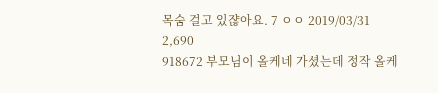목숨 걸고 있쟎아요. 7 ㅇㅇ 2019/03/31 2,690
918672 부모님이 올케네 가셨는데 정작 올케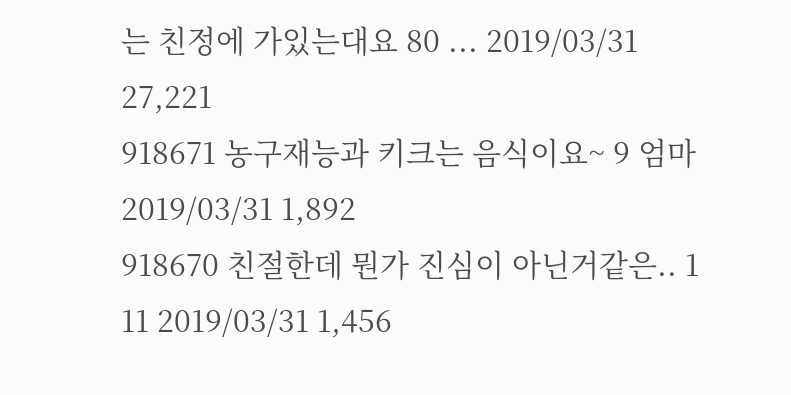는 친정에 가있는대요 80 ... 2019/03/31 27,221
918671 농구재능과 키크는 음식이요~ 9 엄마 2019/03/31 1,892
918670 친절한데 뭔가 진심이 아닌거같은.. 1 11 2019/03/31 1,456